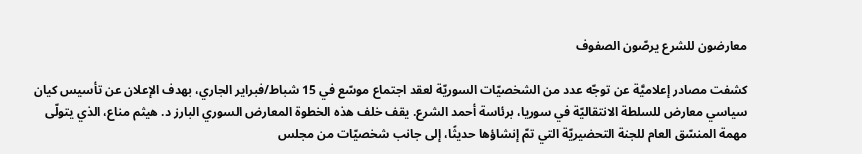معارضون للشرع يرصّون الصفوف

كشفت مصادر إعلاميَّة عن توجّه عدد من الشخصيّات السوريّة لعقد اجتماع موسّع في 15 شباط/فبراير الجاري، بهدف الإعلان عن تأسيس كيان سياسي معارض للسلطة الانتقاليّة في سوريا، برئاسة أحمد الشرع. يقف خلف هذه الخطوة المعارض السوري البارز د. هيثم مناع، الذي يتولّى مهمة المنسّق العام للجنة التحضيريّة التي تمّ إنشاؤها حديثًا، إلى جانب شخصيّات من مجلس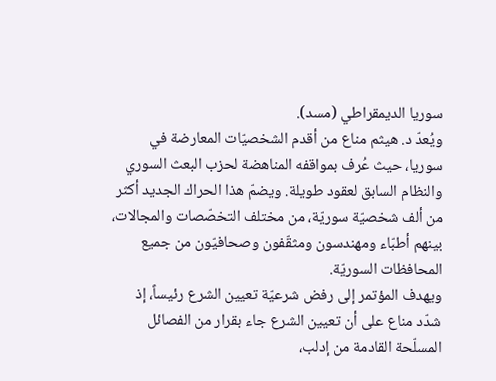سوريا الديمقراطي (مسد).
ويُعدّ د. هيثم مناع من أقدم الشخصيّات المعارضة في سوريا، حيث عُرف بمواقفه المناهضة لحزب البعث السوري والنظام السابق لعقود طويلة. ويضمّ هذا الحراك الجديد أكثر من ألف شخصيّة سوريّة، من مختلف التخصّصات والمجالات، بينهم أطبّاء ومهندسون ومثقّفون وصحافيّون من جميع المحافظات السوريّة.
ويهدف المؤتمر إلى رفض شرعيّة تعيين الشرع رئيساً، إذ شدّد مناع على أن تعيين الشرع جاء بقرار من الفصائل المسلّحة القادمة من إدلب،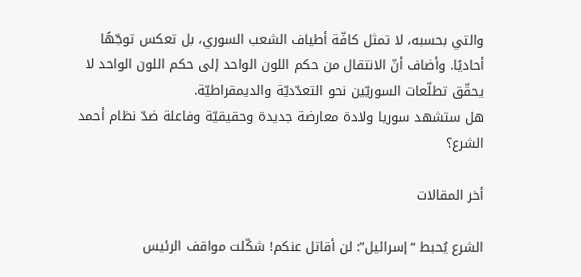والتي بحسبه، لا تمثل كافّة أطياف الشعب السوري، بل تعكس توجّهًا أحاديًا. وأضاف أنّ الانتقال من حكم اللون الواحد إلى حكم اللون الواحد لا يحقّق تطلّعات السوريّين نحو التعدّديّة والديمقراطيّة.
هل ستشهد سوريا ولادة معارضة جديدة وحقيقيّة وفاعلة ضدّ نظام أحمد الشرع؟

أخر المقالات

الشرع يُحبط “إسرائيل”: لن أقاتل عنكم! شكّلت مواقف الرئيس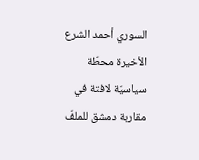السوري أحمد الشرع الأخيرة محطّة سياسيّة لافتة في مقاربة دمشق للملفّ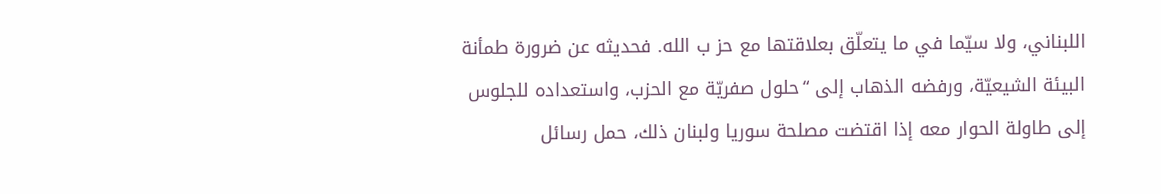اللبناني، ولا سيّما في ما يتعلّق بعلاقتها مع حز ب الله. فحديثه عن ضرورة طمأنة البيئة الشيعيّة، ورفضه الذهاب إلى “حلول صفريّة مع الحزب، واستعداده للجلوس إلى طاولة الحوار معه إذا اقتضت مصلحة سوريا ولبنان ذلك، حمل رسائل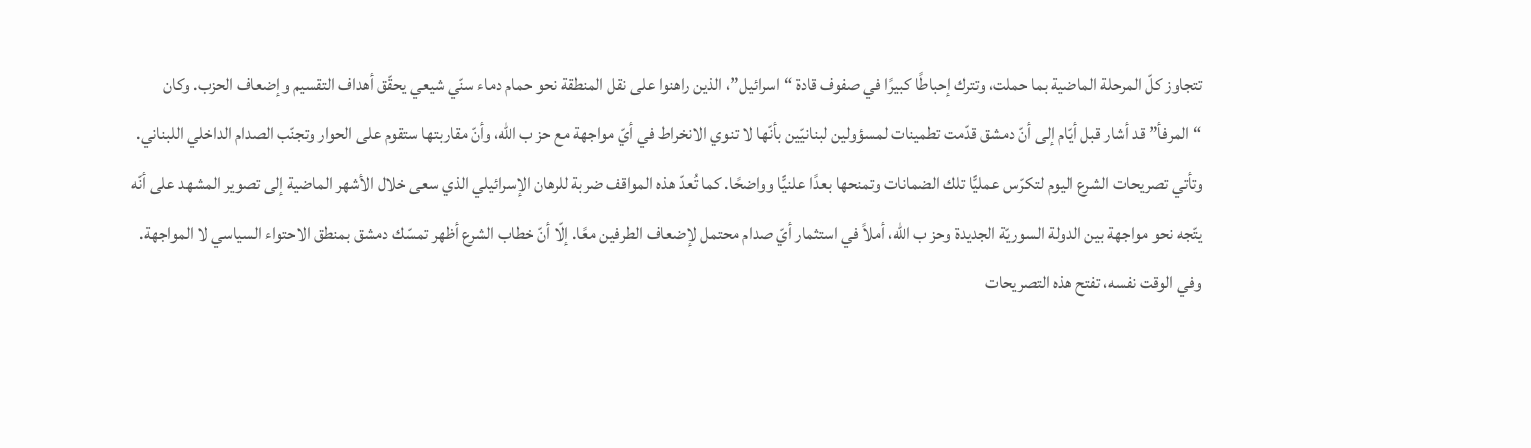تتجاوز كلّ المرحلة الماضية بما حملت، وتترك إحباطًا كبيرًا في صفوف قادة “اسرائيل”، الذين راهنوا على نقل المنطقة نحو حمام دماء سنّي شيعي يحقّق أهداف التقسيم وإضعاف الحزب. وكان “المرفأ” قد أشار قبل أيّام إلى أنّ دمشق قدّمت تطمينات لمسؤولين لبنانيّين بأنّها لا تنوي الانخراط في أيّ مواجهة مع حز ب الله، وأنّ مقاربتها ستقوم على الحوار وتجنّب الصدام الداخلي اللبناني. وتأتي تصريحات الشرع اليوم لتكرّس عمليًّا تلك الضمانات وتمنحها بعدًا علنيًّا وواضحًا. كما تُعدّ هذه المواقف ضربة للرهان الإسرائيلي الذي سعى خلال الأشهر الماضية إلى تصوير المشهد على أنّه يتّجه نحو مواجهة بين الدولة السوريّة الجديدة وحز ب الله، أملاً في استثمار أيّ صدام محتمل لإضعاف الطرفين معًا. إلّا أنّ خطاب الشرع أظهر تمسّك دمشق بمنطق الاحتواء السياسي لا المواجهة. وفي الوقت نفسه، تفتح هذه التصريحات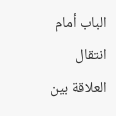الباب أمام انتقال العلاقة بين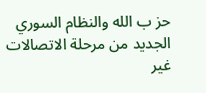حز ب الله والنظام السوري الجديد من مرحلة الاتصالات غير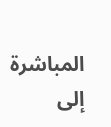المباشرة إلى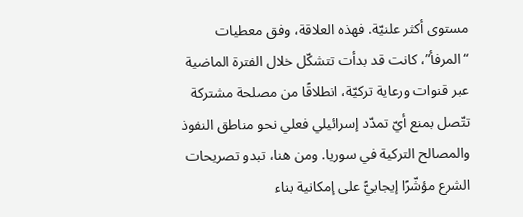مستوى أكثر علنيّة. فهذه العلاقة، وفق معطيات “المرفأ”، كانت قد بدأت تتشكّل خلال الفترة الماضية عبر قنوات ورعاية تركيّة، انطلاقًا من مصلحة مشتركة تتّصل بمنع أيّ تمدّد إسرائيلي فعلي نحو مناطق النفوذ والمصالح التركية في سوريا. ومن هنا، تبدو تصريحات الشرع مؤشّرًا إيجابيًّ على إمكانية بناء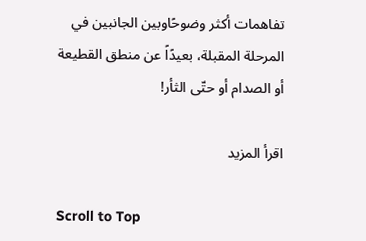تفاهمات أكثر وضوحًاوبين الجانبين في المرحلة المقبلة، بعيدًاً عن منطق القطيعة أو الصدام أو حتّى الثأر!

اقرأ المزيد

Scroll to Top